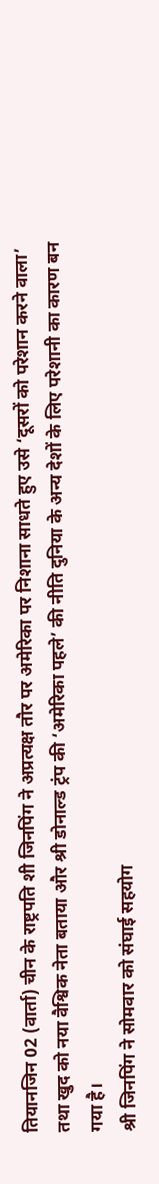तियानजिन 02 (वार्ता) चीन के राष्ट्रपति शी जिनपिंग ने अप्रत्यक्ष तौर पर अमेरिका पर निशाना साधते हुए उसे ‘दूसरों को परेशान करने वाला’ तथा खुद को नया वैश्विक नेता बताया और श्री डोनाल्ड ट्रंप की ‘अमेरिका पहले’ की नीति दुनिया के अन्य देशों के लिए परेशानी का कारण बन गया है।
श्री जिनपिंग ने सोमवार को संघाई सहयोग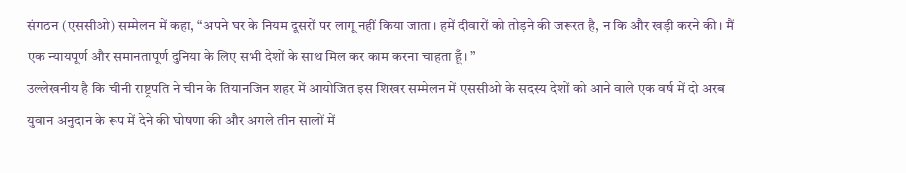संगठन (एससीओ) सम्मेलन में कहा, “अपने घर के नियम दूसरों पर लागू नहीं किया जाता। हमें दीवारों को तोड़ने की जरूरत है, न कि और खड़ी करने की। मैं एक न्यायपूर्ण और समानतापूर्ण दुनिया के लिए सभी देशों के साथ मिल कर काम करना चाहता हूँ। ”
उल्लेखनीय है कि चीनी राष्ट्रपति ने चीन के तियानजिन शहर में आयोजित इस शिखर सम्मेलन में एससीओ के सदस्य देशों को आने वाले एक वर्ष में दो अरब युवान अनुदान के रूप में देने की घोषणा की और अगले तीन सालों में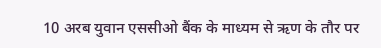10 अरब युवान एससीओ बैंक के माध्यम से ऋण के तौर पर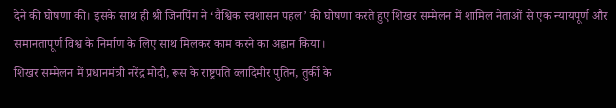देने की घोषणा की। इसके साथ ही श्री जिनपिंग ने ‘वैश्विक स्वशासन पहल’ की घोषणा करते हुए शिखर सम्मेलन में शामिल नेताओं से एक न्यायपूर्ण और समानतापूर्ण विश्व के निर्माण के लिए साथ मिलकर काम करने का अह्वान किया।
शिखर सम्मेलन में प्रधानमंत्री नरेंद्र मोदी, रूस के राष्ट्रपति व्लादिमीर पुतिन, तुर्की के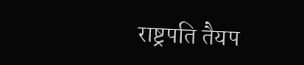राष्ट्रपति तैयप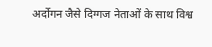अर्दोगन जैसे दिग्गज नेताओं के साथ विश्व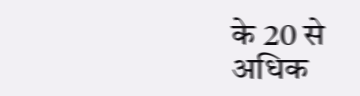के 20 से अधिक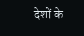देशों के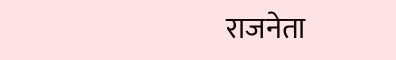राजनेता